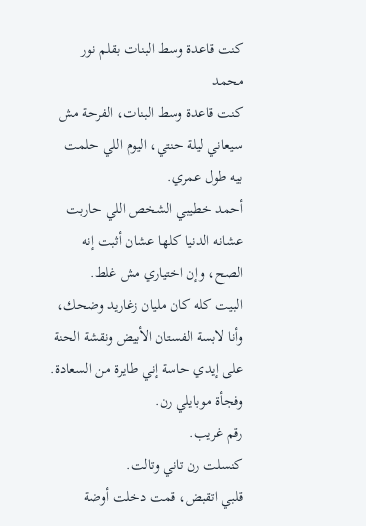كنت قاعدة وسط البنات بقلم نور محمد
كنت قاعدة وسط البنات، الفرحة مش سيعاني ليلة حنتي، اليوم اللي حلمت بيه طول عمري.
أحمد خطيبي الشخص اللي حاربت عشانه الدنيا كلها عشان أثبت إنه الصح، وإن اختياري مش غلط.
البيت كله كان مليان زغاريد وضحك، وأنا لابسة الفستان الأبيض ونقشة الحنة على إيدي حاسة إني طايرة من السعادة.
وفجأة موبايلي رن.
رقم غريب.
كنسلت رن تاني وتالت.
قلبي اتقبض، قمت دخلت أوضة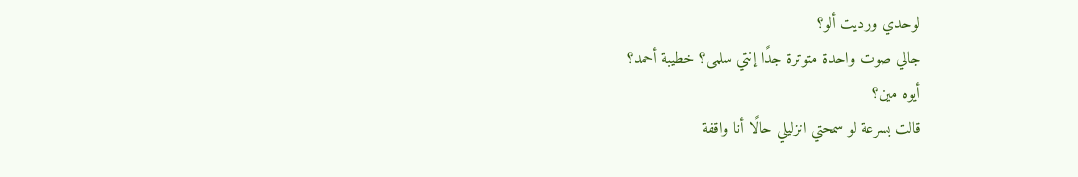لوحدي ورديت ألو؟
جالي صوت واحدة متوترة جدًا إنتي سلمى؟ خطيبة أحمد؟
أيوه مين؟
قالت بسرعة لو سمحتي انزليلي حالًا أنا واقفة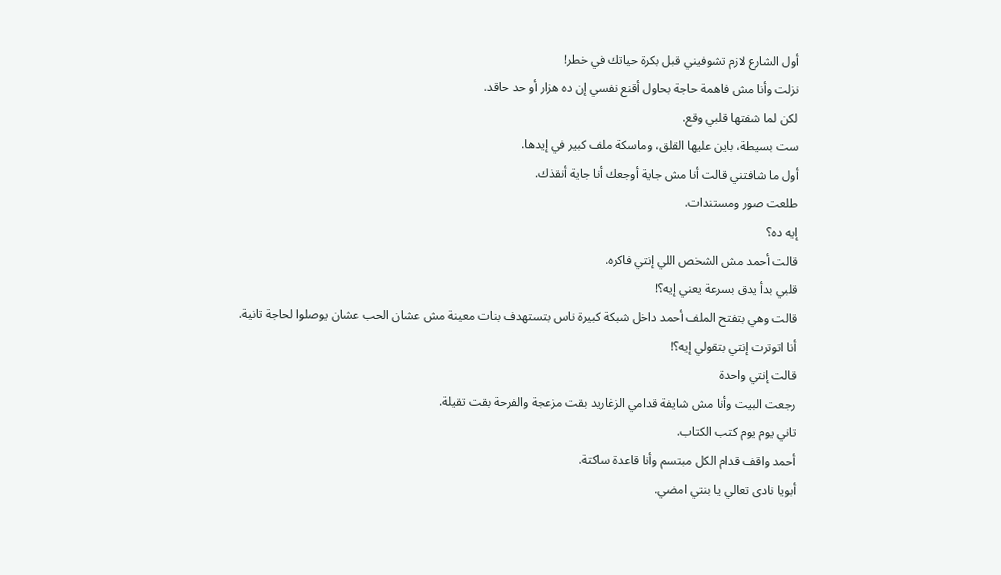أول الشارع لازم تشوفيني قبل بكرة حياتك في خطر!
نزلت وأنا مش فاهمة حاجة بحاول أقنع نفسي إن ده هزار أو حد حاقد.
لكن لما شفتها قلبي وقع.
ست بسيطة، باين عليها القلق، وماسكة ملف كبير في إيدها.
أول ما شافتني قالت أنا مش جاية أوجعك أنا جاية أنقذك.
طلعت صور ومستندات.
إيه ده؟
قالت أحمد مش الشخص اللي إنتي فاكره.
قلبي بدأ يدق بسرعة يعني إيه؟!
قالت وهي بتفتح الملف أحمد داخل شبكة كبيرة ناس بتستهدف بنات معينة مش عشان الحب عشان يوصلوا لحاجة تانية.
أنا اتوترت إنتي بتقولي إيه؟!
قالت إنتي واحدة
رجعت البيت وأنا مش شايفة قدامي الزغاريد بقت مزعجة والفرحة بقت تقيلة.
تاني يوم يوم كتب الكتاب.
أحمد واقف قدام الكل مبتسم وأنا قاعدة ساكتة.
أبويا نادى تعالي يا بنتي امضي.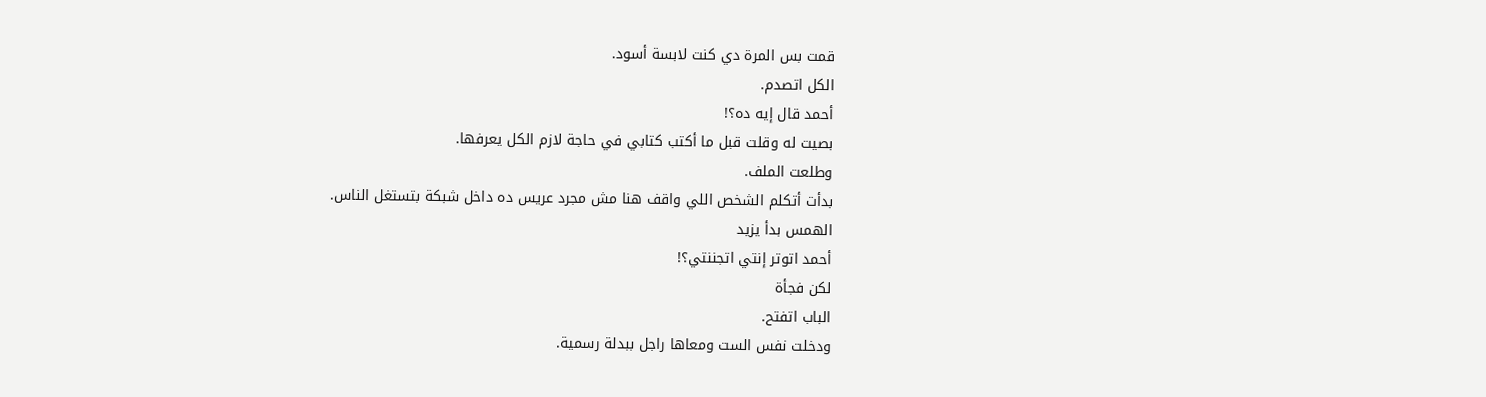قمت بس المرة دي كنت لابسة أسود.
الكل اتصدم.
أحمد قال إيه ده؟!
بصيت له وقلت قبل ما أكتب كتابي في حاجة لازم الكل يعرفها.
وطلعت الملف.
بدأت أتكلم الشخص اللي واقف هنا مش مجرد عريس ده داخل شبكة بتستغل الناس.
الهمس بدأ يزيد
أحمد اتوتر إنتي اتجننتي؟!
لكن فجأة
الباب اتفتح.
ودخلت نفس الست ومعاها راجل ببدلة رسمية.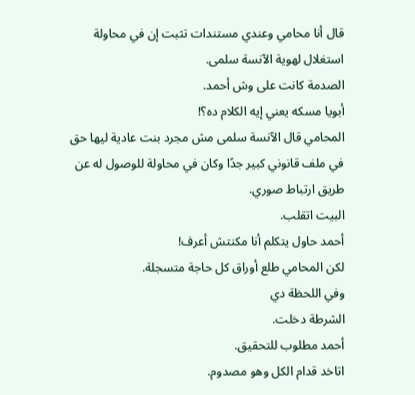قال أنا محامي وعندي مستندات تثبت إن في محاولة استغلال لهوية الآنسة سلمى.
الصدمة كانت على وش أحمد.
أبويا مسكه يعني إيه الكلام ده؟!
المحامي قال الآنسة سلمى مش مجرد بنت عادية ليها حق في ملف قانوني كبير جدًا وكان في محاولة للوصول له عن طريق ارتباط صوري.
البيت اتقلب.
أحمد حاول يتكلم أنا مكنتش أعرف!
لكن المحامي طلع أوراق كل حاجة متسجلة.
وفي اللحظة دي
الشرطة دخلت.
أحمد مطلوب للتحقيق.
اتاخد قدام الكل وهو مصدوم.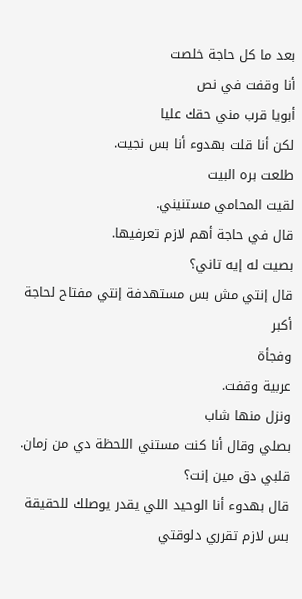بعد ما كل حاجة خلصت
أنا وقفت في نص
أبويا قرب مني حقك عليا
لكن أنا قلت بهدوء أنا بس نجيت.
طلعت بره البيت
لقيت المحامي مستنيني.
قال في حاجة أهم لازم تعرفيها.
بصيت له إيه تاني؟
قال إنتي مش بس مستهدفة إنتي مفتاح لحاجة أكبر
وفجأة
عربية وقفت.
ونزل منها شاب
بصلي وقال أنا كنت مستني اللحظة دي من زمان.
قلبي دق مين إنت؟
قال بهدوء أنا الوحيد اللي يقدر يوصلك للحقيقة بس لازم تقرري دلوقتي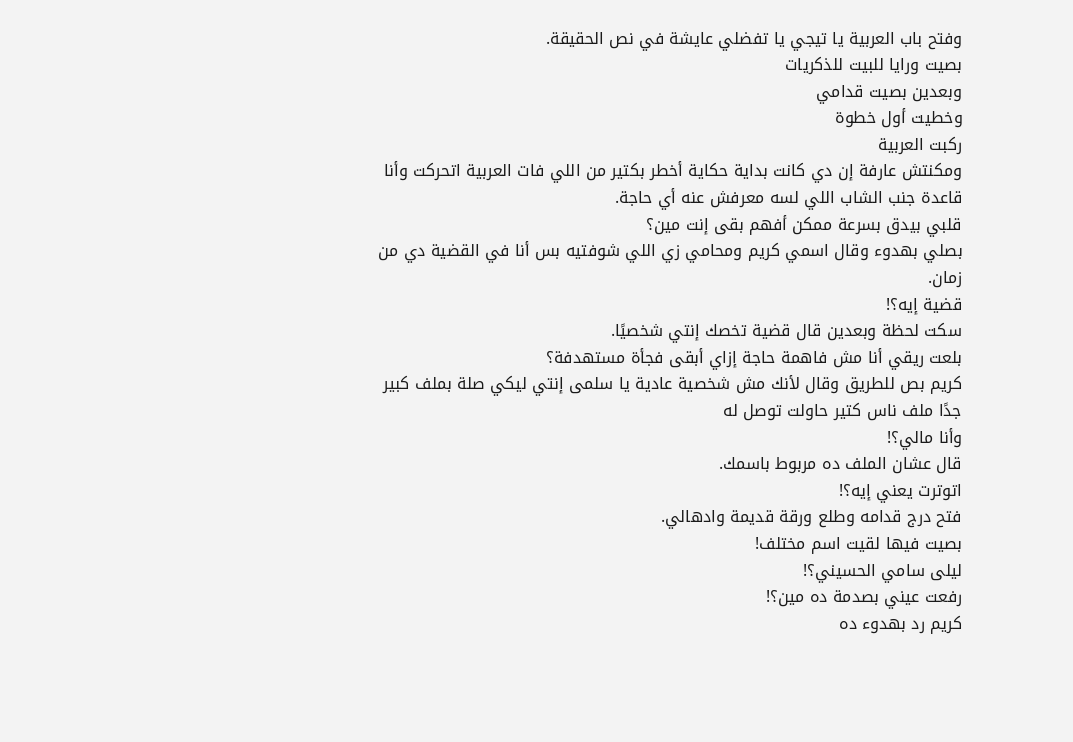وفتح باب العربية يا تيجي يا تفضلي عايشة في نص الحقيقة.
بصيت ورايا للبيت للذكريات
وبعدين بصيت قدامي
وخطيت أول خطوة
ركبت العربية
ومكنتش عارفة إن دي كانت بداية حكاية أخطر بكتير من اللي فات العربية اتحركت وأنا قاعدة جنب الشاب اللي لسه معرفش عنه أي حاجة.
قلبي بيدق بسرعة ممكن أفهم بقى إنت مين؟
بصلي بهدوء وقال اسمي كريم ومحامي زي اللي شوفتيه بس أنا في القضية دي من زمان.
قضية إيه؟!
سكت لحظة وبعدين قال قضية تخصك إنتي شخصيًا.
بلعت ريقي أنا مش فاهمة حاجة إزاي أبقى فجأة مستهدفة؟
كريم بص للطريق وقال لأنك مش شخصية عادية يا سلمى إنتي ليكي صلة بملف كبير جدًا ملف ناس كتير حاولت توصل له
وأنا مالي؟!
قال عشان الملف ده مربوط باسمك.
اتوترت يعني إيه؟!
فتح درج قدامه وطلع ورقة قديمة وادهالي.
بصيت فيها لقيت اسم مختلف!
ليلى سامي الحسيني؟!
رفعت عيني بصدمة ده مين؟!
كريم رد بهدوء ده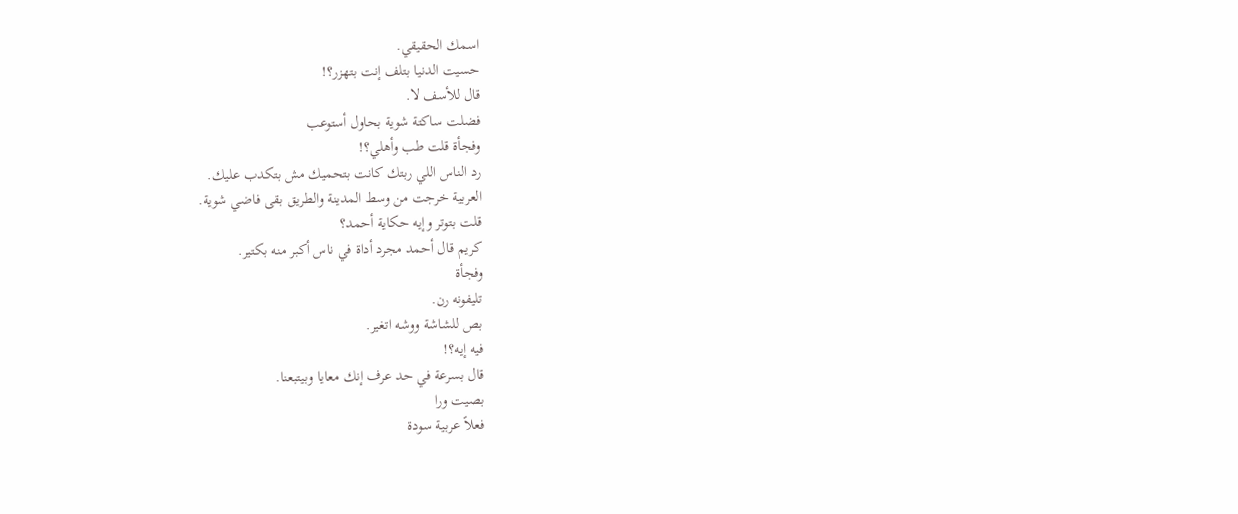اسمك الحقيقي.
حسيت الدنيا بتلف إنت بتهزر؟!
قال للأسف لا.
فضلت ساكتة شوية بحاول أستوعب
وفجأة قلت طب وأهلي؟!
رد الناس اللي ربتك كانت بتحميك مش بتكدب عليك.
العربية خرجت من وسط المدينة والطريق بقى فاضي شوية.
قلت بتوتر وإيه حكاية أحمد؟
كريم قال أحمد مجرد أداة في ناس أكبر منه بكتير.
وفجأة
تليفونه رن.
بص للشاشة ووشه اتغير.
فيه إيه؟!
قال بسرعة في حد عرف إنك معايا وبيتبعنا.
بصيت ورا
فعلاً عربية سودة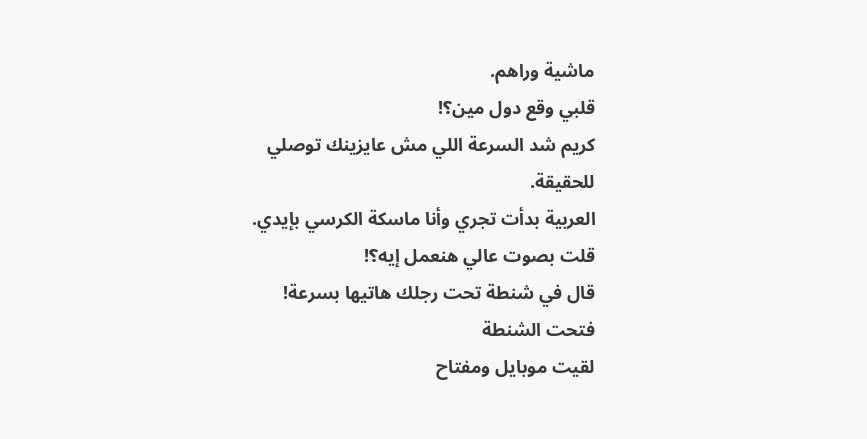ماشية وراهم.
قلبي وقع دول مين؟!
كريم شد السرعة اللي مش عايزينك توصلي للحقيقة.
العربية بدأت تجري وأنا ماسكة الكرسي بإيدي.
قلت بصوت عالي هنعمل إيه؟!
قال في شنطة تحت رجلك هاتيها بسرعة!
فتحت الشنطة
لقيت موبايل ومفتاح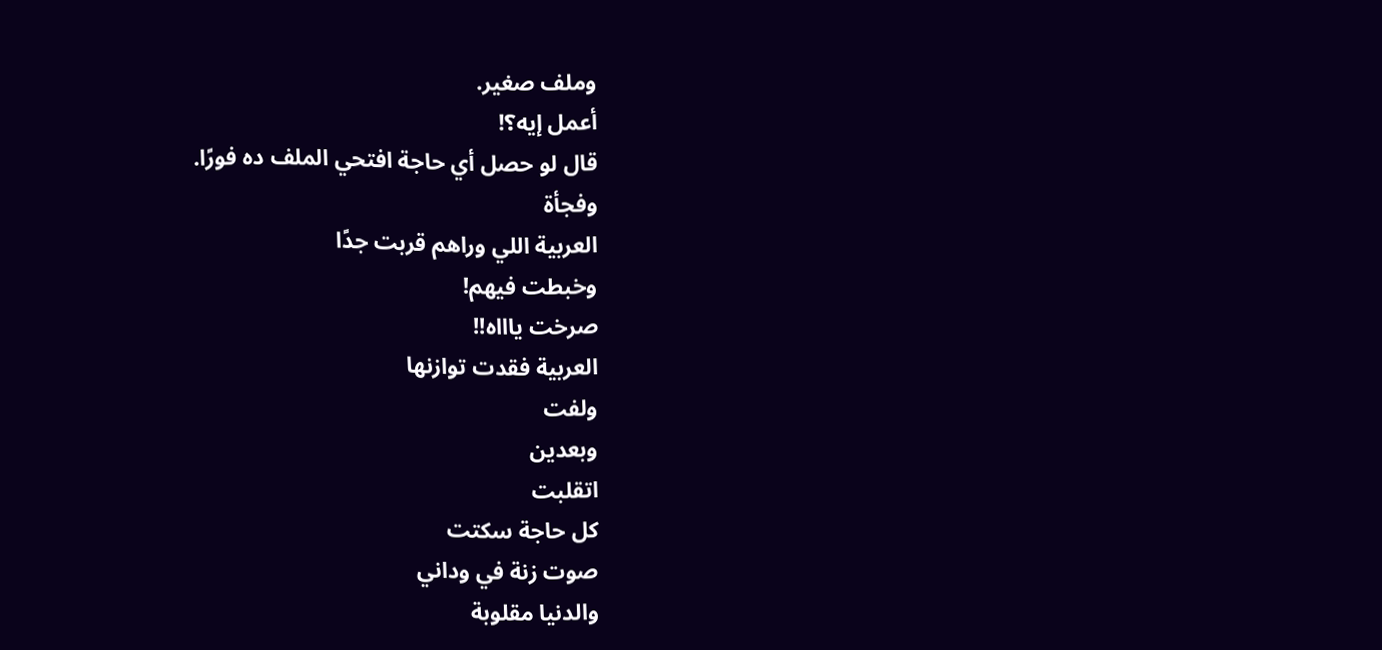وملف صغير.
أعمل إيه؟!
قال لو حصل أي حاجة افتحي الملف ده فورًا.
وفجأة
العربية اللي وراهم قربت جدًا
وخبطت فيهم!
صرخت ياااه!!
العربية فقدت توازنها
ولفت
وبعدين
اتقلبت
كل حاجة سكتت
صوت زنة في وداني
والدنيا مقلوبة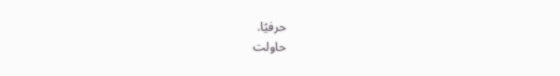حرفيًا.
حاولت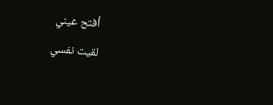أفتح عيني
لقيت نفسي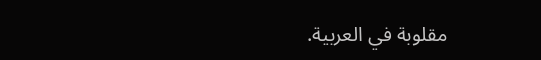مقلوبة في العربية.